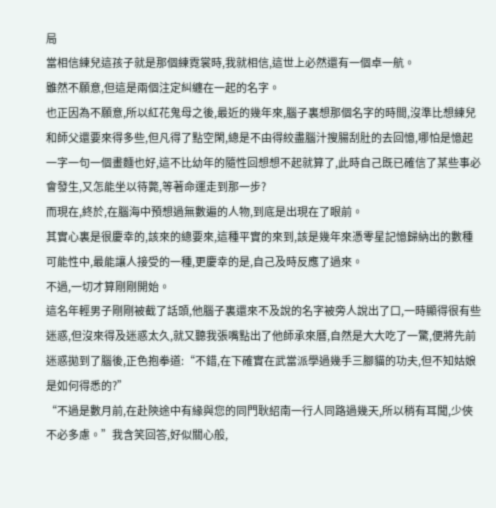局
當相信練兒這孩子就是那個練霓裳時,我就相信,這世上必然還有一個卓一航。
雖然不願意,但這是兩個注定糾纏在一起的名字。
也正因為不願意,所以紅花鬼母之後,最近的幾年來,腦子裏想那個名字的時間,沒準比想練兒和師父還要來得多些,但凡得了點空閑,總是不由得絞盡腦汁搜腸刮肚的去回憶,哪怕是憶起一字一句一個畫麵也好,這不比幼年的隨性回想想不起就算了,此時自己既已確信了某些事必會發生,又怎能坐以待斃,等著命運走到那一步?
而現在,終於,在腦海中預想過無數遍的人物,到底是出現在了眼前。
其實心裏是很慶幸的,該來的總要來,這種平實的來到,該是幾年來憑零星記憶歸納出的數種可能性中,最能讓人接受的一種,更慶幸的是,自己及時反應了過來。
不過,一切才算剛剛開始。
這名年輕男子剛剛被截了話頭,他腦子裏還來不及說的名字被旁人說出了口,一時顯得很有些迷惑,但沒來得及迷惑太久,就又聽我張嘴點出了他師承來曆,自然是大大吃了一驚,便將先前迷惑拋到了腦後,正色抱拳道:“不錯,在下確實在武當派學過幾手三腳貓的功夫,但不知姑娘是如何得悉的?”
“不過是數月前,在赴陝途中有緣與您的同門耿紹南一行人同路過幾天,所以稍有耳聞,少俠不必多慮。”我含笑回答,好似關心般,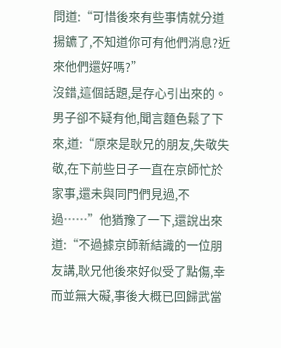問道:“可惜後來有些事情就分道揚鑣了,不知道你可有他們消息?近來他們還好嗎?”
沒錯,這個話題,是存心引出來的。
男子卻不疑有他,聞言麵色鬆了下來,道:“原來是耿兄的朋友,失敬失敬,在下前些日子一直在京師忙於家事,還未與同門們見過,不過……”他猶豫了一下,還說出來道:“不過據京師新結識的一位朋友講,耿兄他後來好似受了點傷,幸而並無大礙,事後大概已回歸武當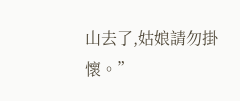山去了,姑娘請勿掛懷。”